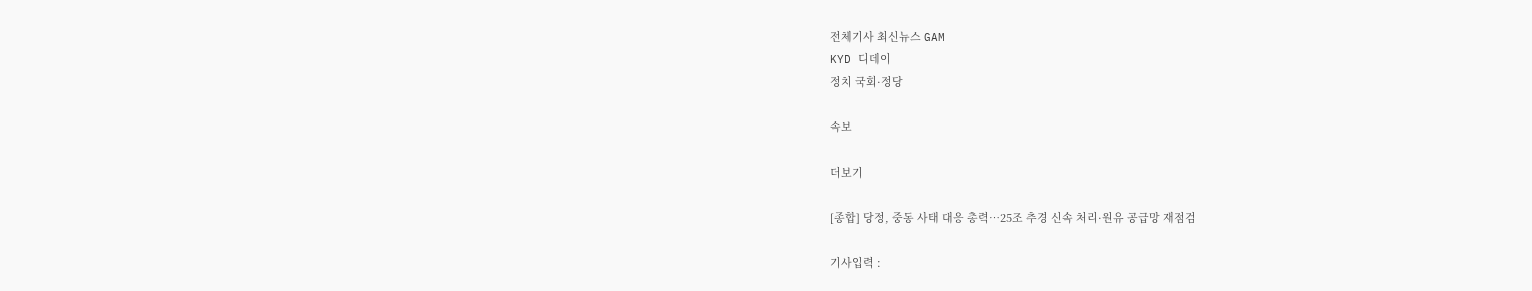전체기사 최신뉴스 GAM
KYD 디데이
정치 국회·정당

속보

더보기

[종합] 당정, 중동 사태 대응 총력…25조 추경 신속 처리·원유 공급망 재점검

기사입력 :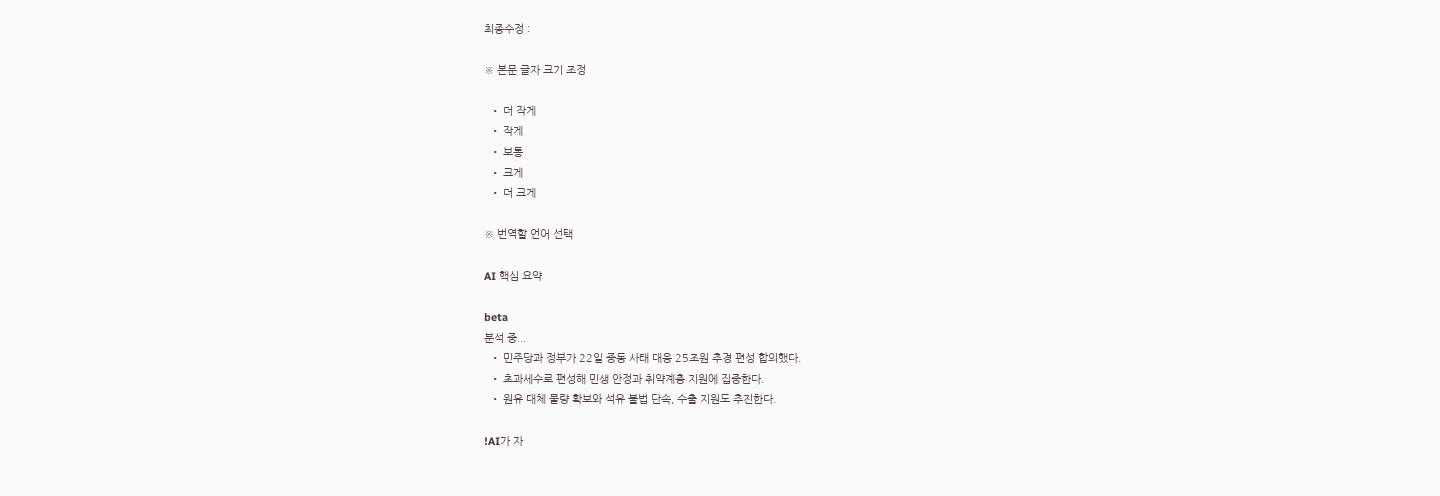최종수정 :

※ 본문 글자 크기 조정

  • 더 작게
  • 작게
  • 보통
  • 크게
  • 더 크게

※ 번역할 언어 선택

AI 핵심 요약

beta
분석 중...
  • 민주당과 정부가 22일 중동 사태 대응 25조원 추경 편성 합의했다.
  • 초과세수로 편성해 민생 안정과 취약계층 지원에 집중한다.
  • 원유 대체 물량 확보와 석유 불법 단속, 수출 지원도 추진한다.

!AI가 자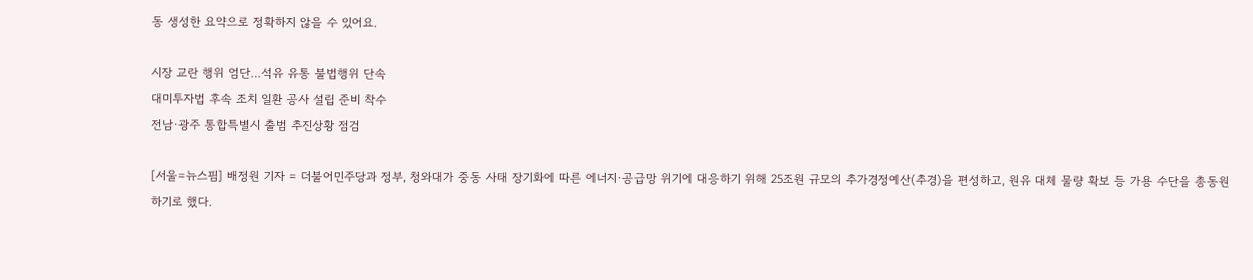동 생성한 요약으로 정확하지 않을 수 있어요.

시장 교란 행위 엄단…석유 유통 불법행위 단속
대미투자법 후속 조치 일환 공사 설립 준비 착수
전남·광주 통합특별시 출범 추진상황 점검

[서울=뉴스핌] 배정원 기자 = 더불어민주당과 정부, 청와대가 중동 사태 장기화에 따른 에너지·공급망 위기에 대응하기 위해 25조원 규모의 추가경정예산(추경)을 편성하고, 원유 대체 물량 확보 등 가용 수단을 총동원하기로 했다.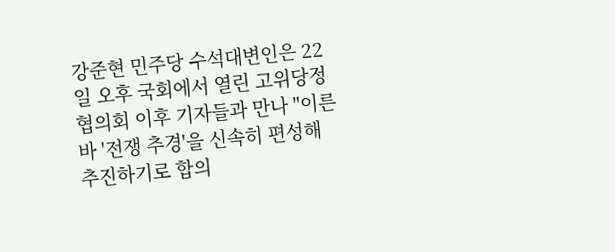강준현 민주당 수석대변인은 22일 오후 국회에서 열린 고위당정협의회 이후 기자들과 만나 "이른바 '전쟁 추경'을 신속히 편성해 추진하기로 합의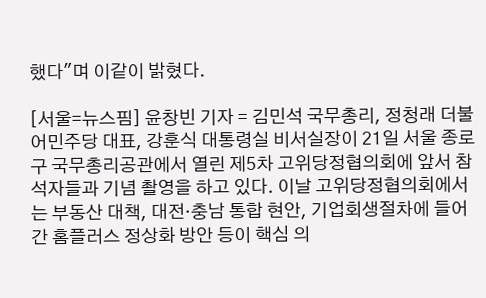했다"며 이같이 밝혔다.

[서울=뉴스핌] 윤창빈 기자 = 김민석 국무총리, 정청래 더불어민주당 대표, 강훈식 대통령실 비서실장이 21일 서울 종로구 국무총리공관에서 열린 제5차 고위당정협의회에 앞서 참석자들과 기념 촬영을 하고 있다. 이날 고위당정협의회에서는 부동산 대책, 대전·충남 통합 현안, 기업회생절차에 들어간 홈플러스 정상화 방안 등이 핵심 의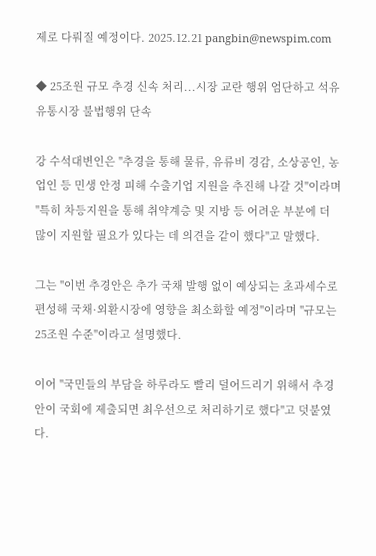제로 다뤄질 예정이다. 2025.12.21 pangbin@newspim.com

◆ 25조원 규모 추경 신속 처리...시장 교란 행위 엄단하고 석유 유통시장 불법행위 단속

강 수석대변인은 "추경을 통해 물류, 유류비 경감, 소상공인, 농업인 등 민생 안정 피해 수출기업 지원을 추진해 나갈 것"이라며 "특히 차등지원을 통해 취약계층 및 지방 등 어려운 부분에 더 많이 지원할 필요가 있다는 데 의견을 같이 했다"고 말했다.

그는 "이번 추경안은 추가 국채 발행 없이 예상되는 초과세수로 편성해 국채·외환시장에 영향을 최소화할 예정"이라며 "규모는 25조원 수준"이라고 설명했다.

이어 "국민들의 부담을 하루라도 빨리 덜어드리기 위해서 추경안이 국회에 제출되면 최우선으로 처리하기로 했다"고 덧붙였다.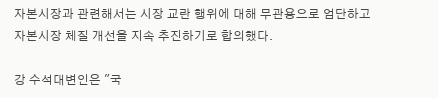자본시장과 관련해서는 시장 교란 행위에 대해 무관용으로 엄단하고 자본시장 체질 개선을 지속 추진하기로 합의했다.

강 수석대변인은 "국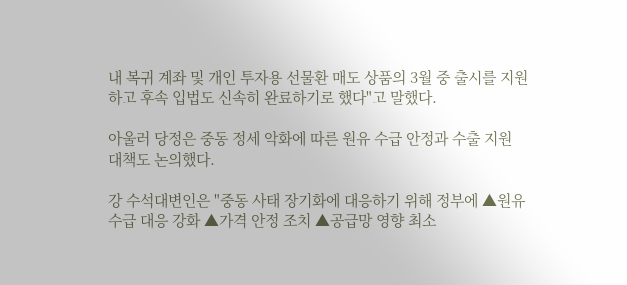내 복귀 계좌 및 개인 투자용 선물환 매도 상품의 3월 중 출시를 지원하고 후속 입법도 신속히 완료하기로 했다"고 말했다.

아울러 당정은 중동 정세 악화에 따른 원유 수급 안정과 수출 지원 대책도 논의했다.

강 수석대변인은 "중동 사태 장기화에 대응하기 위해 정부에 ▲원유 수급 대응 강화 ▲가격 안정 조치 ▲공급망 영향 최소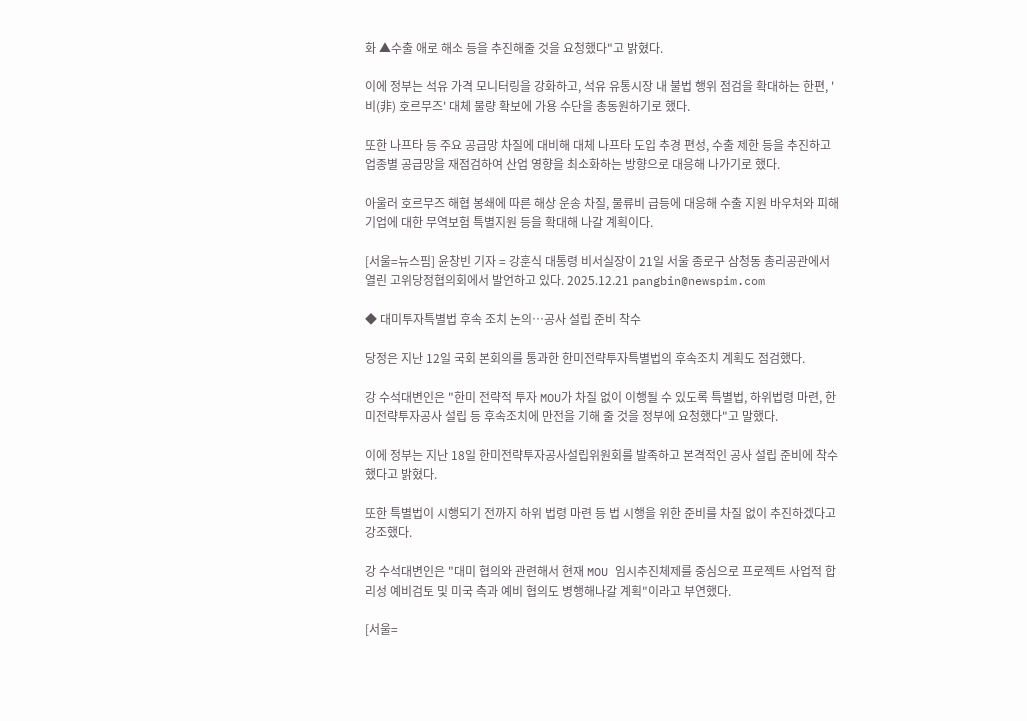화 ▲수출 애로 해소 등을 추진해줄 것을 요청했다"고 밝혔다.

이에 정부는 석유 가격 모니터링을 강화하고, 석유 유통시장 내 불법 행위 점검을 확대하는 한편, '비(非) 호르무즈' 대체 물량 확보에 가용 수단을 총동원하기로 했다.

또한 나프타 등 주요 공급망 차질에 대비해 대체 나프타 도입 추경 편성, 수출 제한 등을 추진하고 업종별 공급망을 재점검하여 산업 영향을 최소화하는 방향으로 대응해 나가기로 했다.

아울러 호르무즈 해협 봉쇄에 따른 해상 운송 차질, 물류비 급등에 대응해 수출 지원 바우처와 피해 기업에 대한 무역보험 특별지원 등을 확대해 나갈 계획이다.

[서울=뉴스핌] 윤창빈 기자 = 강훈식 대통령 비서실장이 21일 서울 종로구 삼청동 총리공관에서 열린 고위당정협의회에서 발언하고 있다. 2025.12.21 pangbin@newspim.com

◆ 대미투자특별법 후속 조치 논의…공사 설립 준비 착수

당정은 지난 12일 국회 본회의를 통과한 한미전략투자특별법의 후속조치 계획도 점검했다.

강 수석대변인은 "한미 전략적 투자 MOU가 차질 없이 이행될 수 있도록 특별법, 하위법령 마련, 한미전략투자공사 설립 등 후속조치에 만전을 기해 줄 것을 정부에 요청했다"고 말했다.

이에 정부는 지난 18일 한미전략투자공사설립위원회를 발족하고 본격적인 공사 설립 준비에 착수했다고 밝혔다.

또한 특별법이 시행되기 전까지 하위 법령 마련 등 법 시행을 위한 준비를 차질 없이 추진하겠다고 강조했다.

강 수석대변인은 "대미 협의와 관련해서 현재 MOU 임시추진체제를 중심으로 프로젝트 사업적 합리성 예비검토 및 미국 측과 예비 협의도 병행해나갈 계획"이라고 부연했다.

[서울=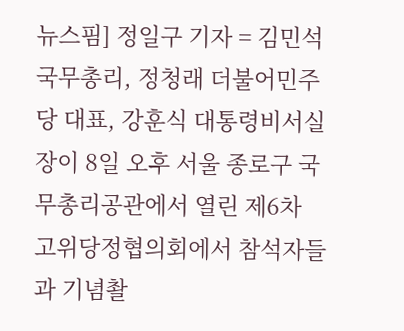뉴스핌] 정일구 기자 = 김민석 국무총리, 정청래 더불어민주당 대표, 강훈식 대통령비서실장이 8일 오후 서울 종로구 국무총리공관에서 열린 제6차 고위당정협의회에서 참석자들과 기념촬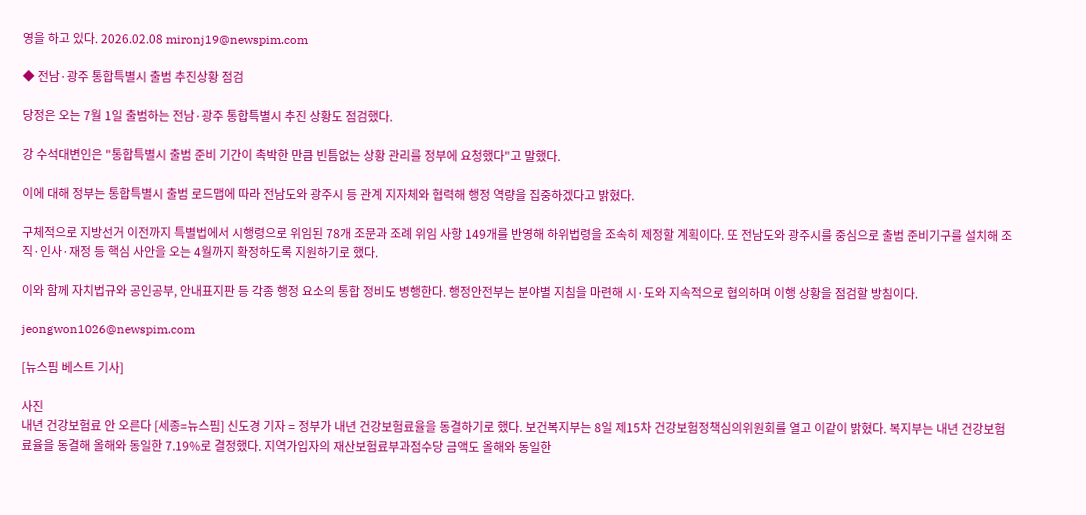영을 하고 있다. 2026.02.08 mironj19@newspim.com

◆ 전남·광주 통합특별시 출범 추진상황 점검

당정은 오는 7월 1일 출범하는 전남·광주 통합특별시 추진 상황도 점검했다.

강 수석대변인은 "통합특별시 출범 준비 기간이 촉박한 만큼 빈틈없는 상황 관리를 정부에 요청했다"고 말했다.

이에 대해 정부는 통합특별시 출범 로드맵에 따라 전남도와 광주시 등 관계 지자체와 협력해 행정 역량을 집중하겠다고 밝혔다.

구체적으로 지방선거 이전까지 특별법에서 시행령으로 위임된 78개 조문과 조례 위임 사항 149개를 반영해 하위법령을 조속히 제정할 계획이다. 또 전남도와 광주시를 중심으로 출범 준비기구를 설치해 조직·인사·재정 등 핵심 사안을 오는 4월까지 확정하도록 지원하기로 했다.

이와 함께 자치법규와 공인공부, 안내표지판 등 각종 행정 요소의 통합 정비도 병행한다. 행정안전부는 분야별 지침을 마련해 시·도와 지속적으로 협의하며 이행 상황을 점검할 방침이다.

jeongwon1026@newspim.com

[뉴스핌 베스트 기사]

사진
내년 건강보험료 안 오른다 [세종=뉴스핌] 신도경 기자 = 정부가 내년 건강보험료율을 동결하기로 했다. 보건복지부는 8일 제15차 건강보험정책심의위원회를 열고 이같이 밝혔다. 복지부는 내년 건강보험료율을 동결해 올해와 동일한 7.19%로 결정했다. 지역가입자의 재산보험료부과점수당 금액도 올해와 동일한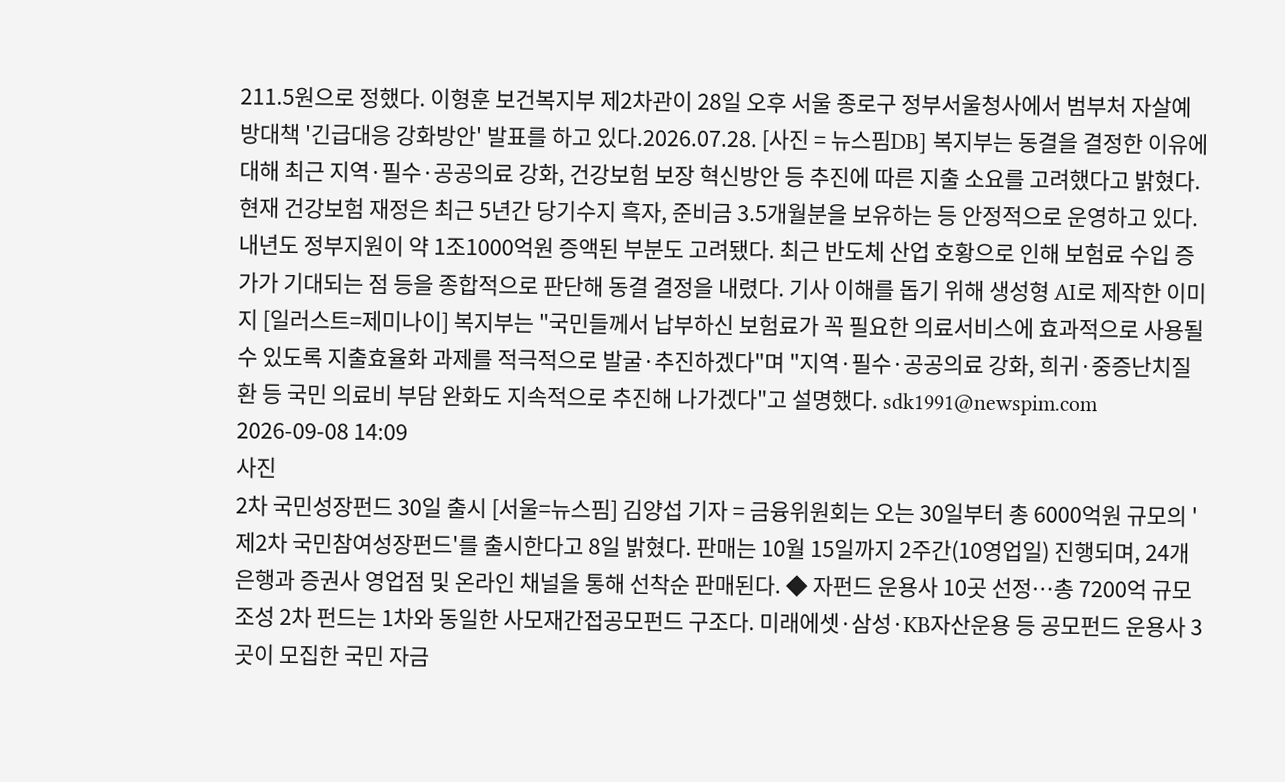211.5원으로 정했다. 이형훈 보건복지부 제2차관이 28일 오후 서울 종로구 정부서울청사에서 범부처 자살예방대책 '긴급대응 강화방안' 발표를 하고 있다.2026.07.28. [사진 = 뉴스핌DB] 복지부는 동결을 결정한 이유에 대해 최근 지역·필수·공공의료 강화, 건강보험 보장 혁신방안 등 추진에 따른 지출 소요를 고려했다고 밝혔다. 현재 건강보험 재정은 최근 5년간 당기수지 흑자, 준비금 3.5개월분을 보유하는 등 안정적으로 운영하고 있다. 내년도 정부지원이 약 1조1000억원 증액된 부분도 고려됐다. 최근 반도체 산업 호황으로 인해 보험료 수입 증가가 기대되는 점 등을 종합적으로 판단해 동결 결정을 내렸다. 기사 이해를 돕기 위해 생성형 AI로 제작한 이미지 [일러스트=제미나이] 복지부는 "국민들께서 납부하신 보험료가 꼭 필요한 의료서비스에 효과적으로 사용될 수 있도록 지출효율화 과제를 적극적으로 발굴·추진하겠다"며 "지역·필수·공공의료 강화, 희귀·중증난치질환 등 국민 의료비 부담 완화도 지속적으로 추진해 나가겠다"고 설명했다. sdk1991@newspim.com 2026-09-08 14:09
사진
2차 국민성장펀드 30일 출시 [서울=뉴스핌] 김양섭 기자 = 금융위원회는 오는 30일부터 총 6000억원 규모의 '제2차 국민참여성장펀드'를 출시한다고 8일 밝혔다. 판매는 10월 15일까지 2주간(10영업일) 진행되며, 24개 은행과 증권사 영업점 및 온라인 채널을 통해 선착순 판매된다. ◆ 자펀드 운용사 10곳 선정…총 7200억 규모 조성 2차 펀드는 1차와 동일한 사모재간접공모펀드 구조다. 미래에셋·삼성·KB자산운용 등 공모펀드 운용사 3곳이 모집한 국민 자금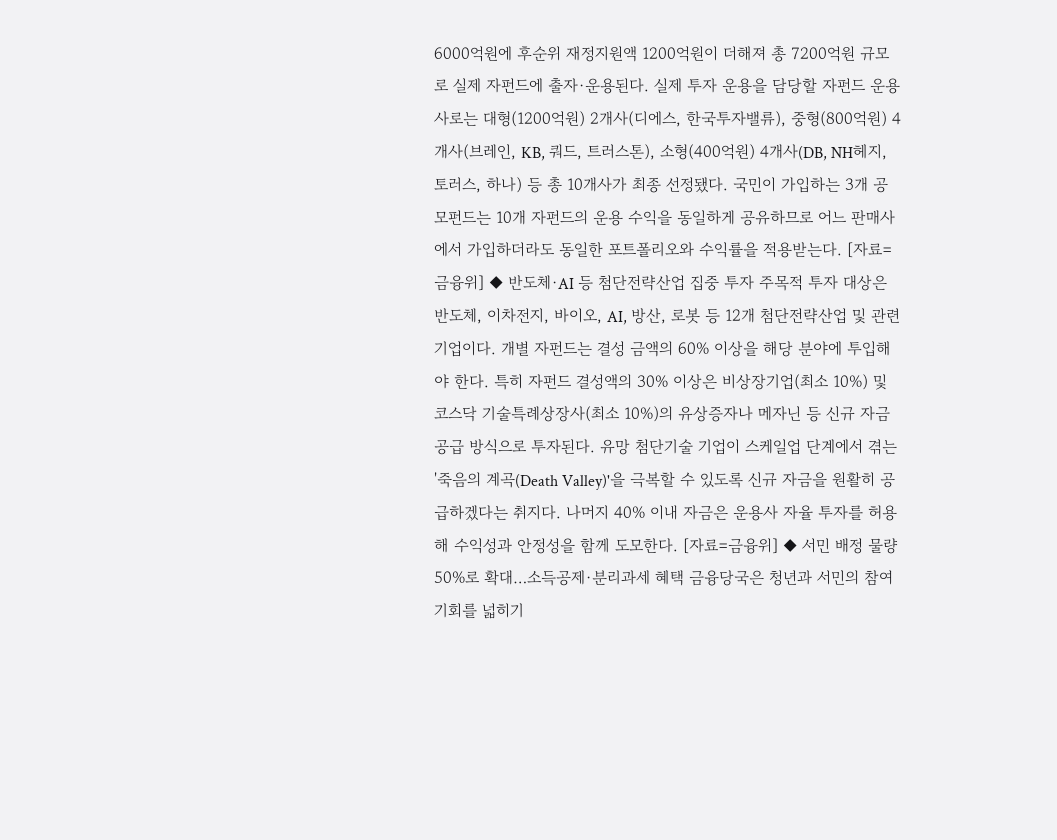6000억원에 후순위 재정지원액 1200억원이 더해져 총 7200억원 규모로 실제 자펀드에 출자·운용된다. 실제 투자 운용을 담당할 자펀드 운용사로는 대형(1200억원) 2개사(디에스, 한국투자밸류), 중형(800억원) 4개사(브레인, KB, 쿼드, 트러스톤), 소형(400억원) 4개사(DB, NH헤지, 토러스, 하나) 등 총 10개사가 최종 선정됐다. 국민이 가입하는 3개 공모펀드는 10개 자펀드의 운용 수익을 동일하게 공유하므로 어느 판매사에서 가입하더라도 동일한 포트폴리오와 수익률을 적용받는다. [자료=금융위] ◆ 반도체·AI 등 첨단전략산업 집중 투자 주목적 투자 대상은 반도체, 이차전지, 바이오, AI, 방산, 로봇 등 12개 첨단전략산업 및 관련 기업이다. 개별 자펀드는 결성 금액의 60% 이상을 해당 분야에 투입해야 한다. 특히 자펀드 결성액의 30% 이상은 비상장기업(최소 10%) 및 코스닥 기술특례상장사(최소 10%)의 유상증자나 메자닌 등 신규 자금 공급 방식으로 투자된다. 유망 첨단기술 기업이 스케일업 단계에서 겪는 '죽음의 계곡(Death Valley)'을 극복할 수 있도록 신규 자금을 원활히 공급하겠다는 취지다. 나머지 40% 이내 자금은 운용사 자율 투자를 허용해 수익성과 안정성을 함께 도모한다. [자료=금융위] ◆ 서민 배정 물량 50%로 확대…소득공제·분리과세 혜택 금융당국은 청년과 서민의 참여 기회를 넓히기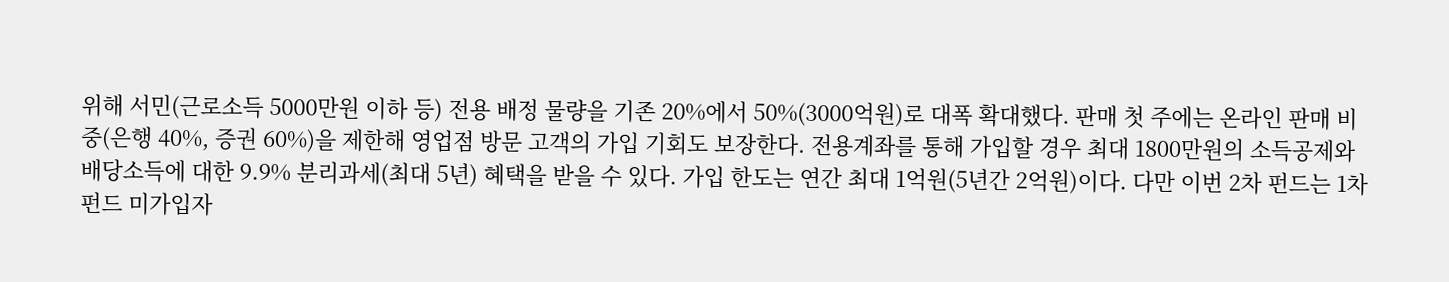위해 서민(근로소득 5000만원 이하 등) 전용 배정 물량을 기존 20%에서 50%(3000억원)로 대폭 확대했다. 판매 첫 주에는 온라인 판매 비중(은행 40%, 증권 60%)을 제한해 영업점 방문 고객의 가입 기회도 보장한다. 전용계좌를 통해 가입할 경우 최대 1800만원의 소득공제와 배당소득에 대한 9.9% 분리과세(최대 5년) 혜택을 받을 수 있다. 가입 한도는 연간 최대 1억원(5년간 2억원)이다. 다만 이번 2차 펀드는 1차 펀드 미가입자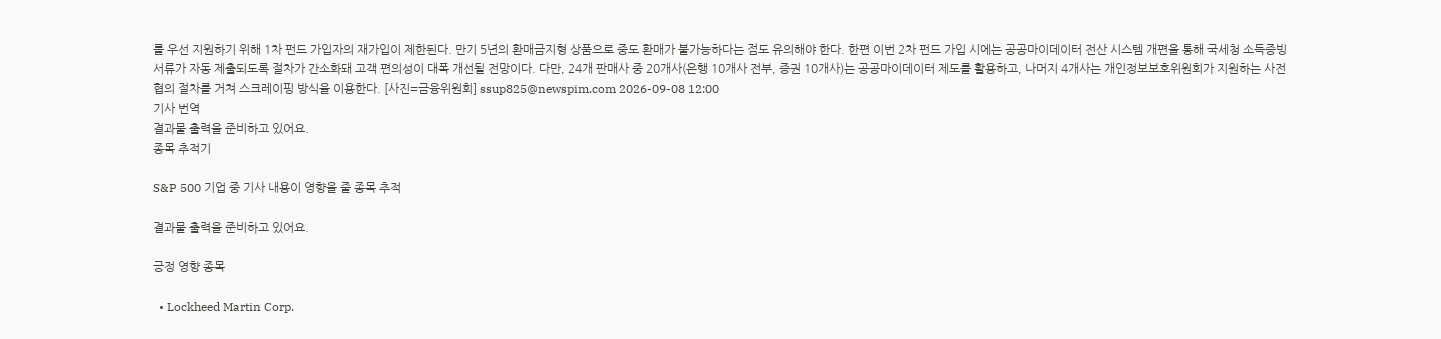를 우선 지원하기 위해 1차 펀드 가입자의 재가입이 제한된다. 만기 5년의 환매금지형 상품으로 중도 환매가 불가능하다는 점도 유의해야 한다. 한편 이번 2차 펀드 가입 시에는 공공마이데이터 전산 시스템 개편을 통해 국세청 소득증빙 서류가 자동 제출되도록 절차가 간소화돼 고객 편의성이 대폭 개선될 전망이다. 다만, 24개 판매사 중 20개사(은행 10개사 전부, 증권 10개사)는 공공마이데이터 제도를 활용하고, 나머지 4개사는 개인정보보호위원회가 지원하는 사전협의 절차를 거쳐 스크레이핑 방식을 이용한다. [사진=금융위원회] ssup825@newspim.com 2026-09-08 12:00
기사 번역
결과물 출력을 준비하고 있어요.
종목 추적기

S&P 500 기업 중 기사 내용이 영향을 줄 종목 추적

결과물 출력을 준비하고 있어요.

긍정 영향 종목

  • Lockheed Martin Corp.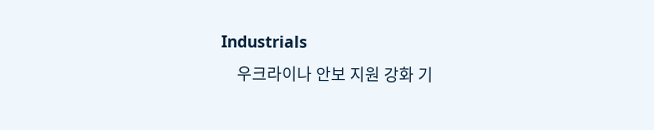Industrials
    우크라이나 안보 지원 강화 기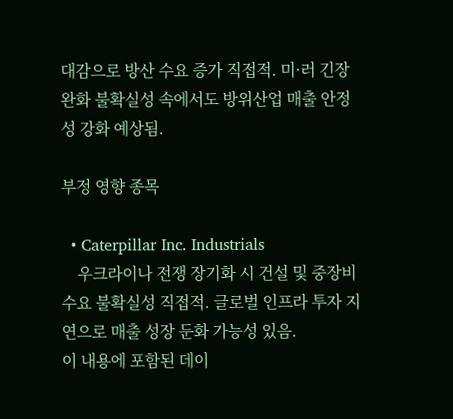대감으로 방산 수요 증가 직접적. 미·러 긴장 완화 불확실성 속에서도 방위산업 매출 안정성 강화 예상됨.

부정 영향 종목

  • Caterpillar Inc. Industrials
    우크라이나 전쟁 장기화 시 건설 및 중장비 수요 불확실성 직접적. 글로벌 인프라 투자 지연으로 매출 성장 둔화 가능성 있음.
이 내용에 포함된 데이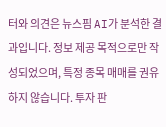터와 의견은 뉴스핌 AI가 분석한 결과입니다. 정보 제공 목적으로만 작성되었으며, 특정 종목 매매를 권유하지 않습니다. 투자 판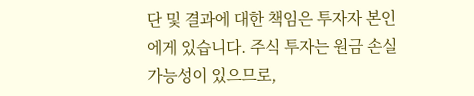단 및 결과에 대한 책임은 투자자 본인에게 있습니다. 주식 투자는 원금 손실 가능성이 있으므로,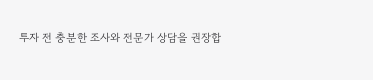투자 전 충분한 조사와 전문가 상담을 권장합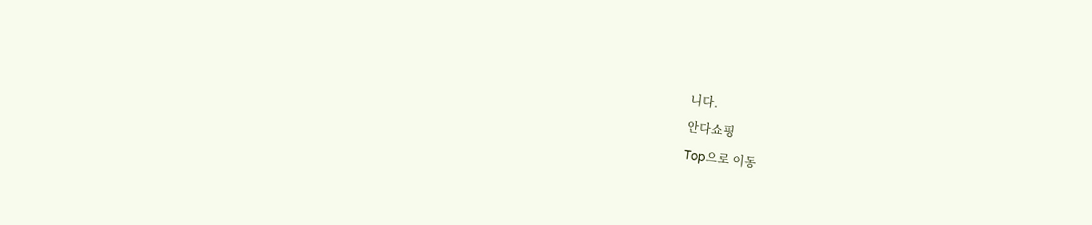니다.
안다쇼핑
Top으로 이동